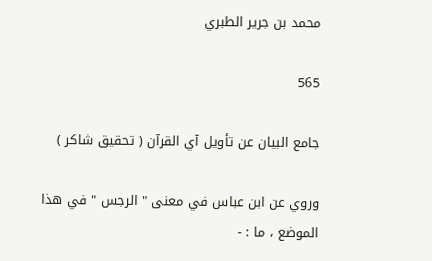محمد بن جرير الطبري

565

جامع البيان عن تأويل آي القرآن ( تحقيق شاكر )

وروي عن ابن عباس في معنى " الرجس " في هذا الموضع ، ما : -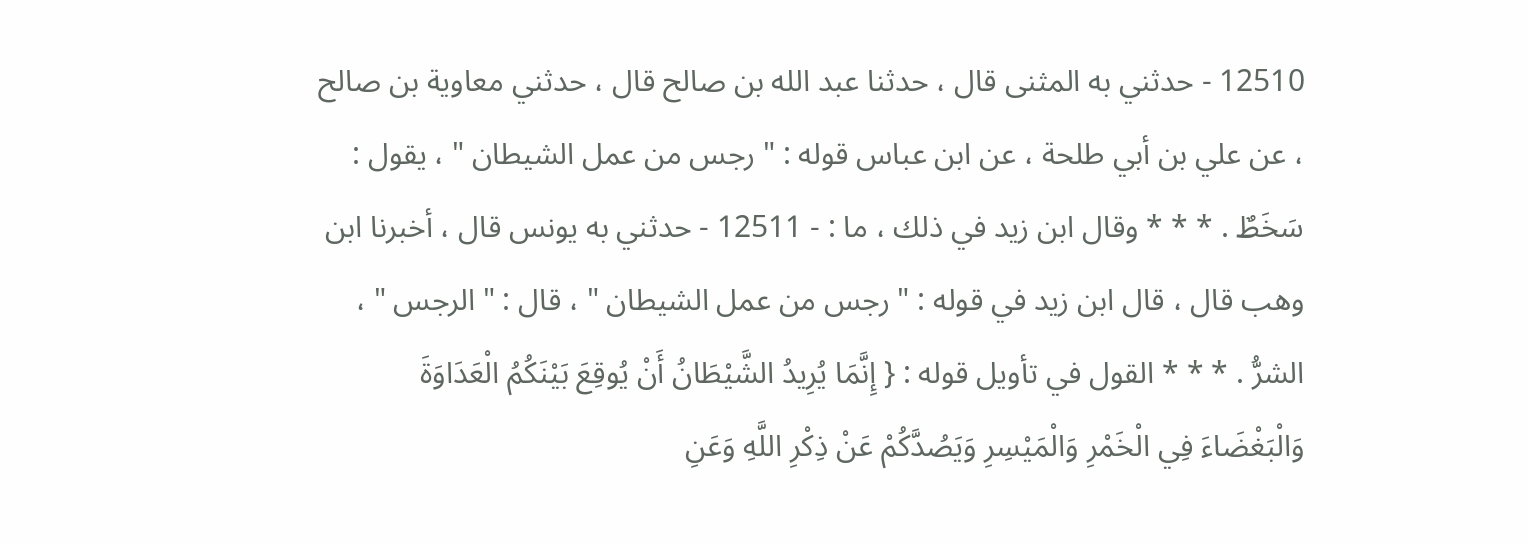12510 - حدثني به المثنى قال ، حدثنا عبد الله بن صالح قال ، حدثني معاوية بن صالح ، عن علي بن أبي طلحة ، عن ابن عباس قوله : " رجس من عمل الشيطان " ، يقول : سَخَطٌ . * * * وقال ابن زيد في ذلك ، ما : - 12511 - حدثني به يونس قال ، أخبرنا ابن وهب قال ، قال ابن زيد في قوله : " رجس من عمل الشيطان " ، قال : " الرجس " ، الشرُّ . * * * القول في تأويل قوله : { إِنَّمَا يُرِيدُ الشَّيْطَانُ أَنْ يُوقِعَ بَيْنَكُمُ الْعَدَاوَةَ وَالْبَغْضَاءَ فِي الْخَمْرِ وَالْمَيْسِرِ وَيَصُدَّكُمْ عَنْ ذِكْرِ اللَّهِ وَعَنِ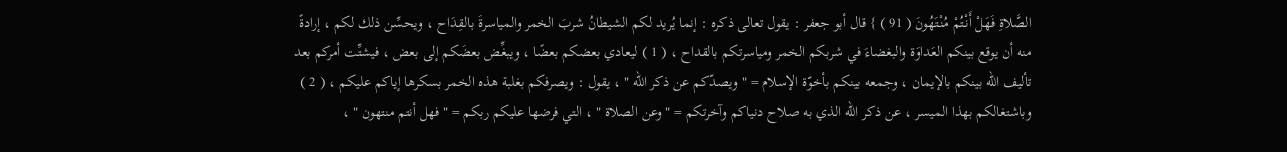الصَّلاةِ فَهَلْ أَنْتُمْ مُنْتَهُونَ ( 91 ) } قال أبو جعفر : يقول تعالى ذكره : إنما يُريد لكم الشيطانُ شربَ الخمر والمياسرةَ بالقِدَاح ، ويحسِّن ذلك لكم ، إرادةً منه أن يوقع بينكم العَداوَة والبغضاءَ في شربكم الخمر ومياسرتكم بالقداح ، ( 1 ) ليعادي بعضكم بعضًا ، ويبغِّض بعضَكم إلى بعض ، فيشتِّت أمركم بعد تأليف الله بينكم بالإيمان ، وجمعه بينكم بأخوّة الإسلام = " ويصدّكم عن ذكر الله " ، يقول : ويصرفكم بغلبة هذه الخمر بسكرها إياكم عليكم ، ( 2 ) وباشتغالكم بهذا الميسر ، عن ذكر الله الذي به صلاح دنياكم وآخرتكم = " وعن الصلاة " ، التي فرضها عليكم ربكم = " فهل أنتم منتهون " ،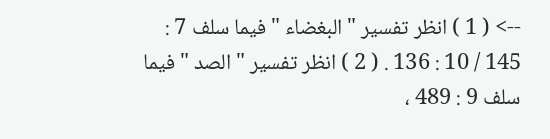--> ( 1 ) انظر تفسير " البغضاء " فيما سلف 7 : 145 / 10 : 136 . ( 2 ) انظر تفسير " الصد " فيما سلف 9 : 489 ،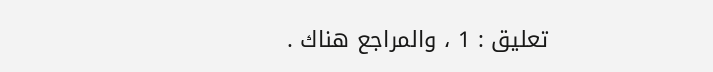تعليق : 1 ، والمراجع هناك .